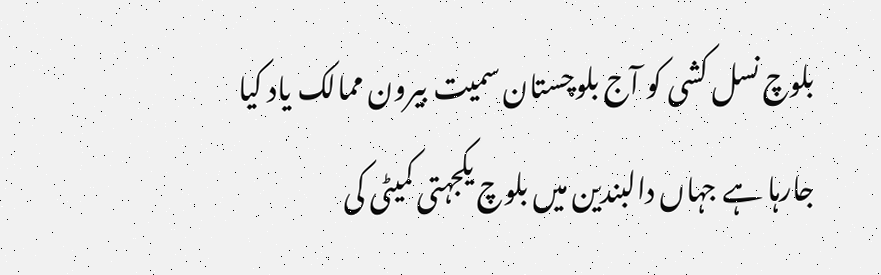بلوچ نسل کشی کو آج بلوچستان سمیت بیرون ممالک یاد کیا جارہا ہے جہاں دالبندین میں بلوچ یکجہتی کمیٹی کی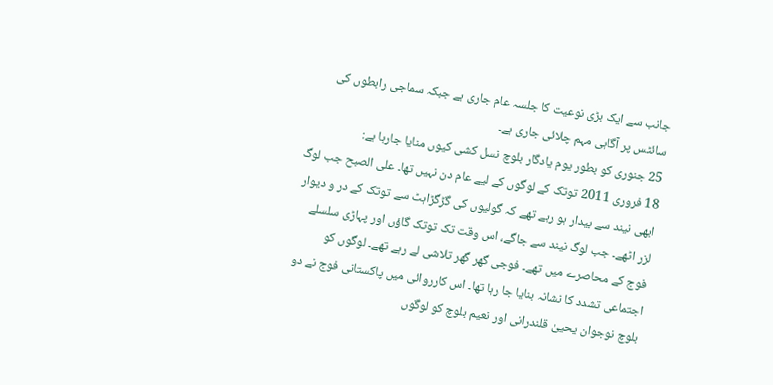جانب سے ایک بڑی نوعیت کا جلسہ عام جاری ہے جبکہ سماجی رابطوں کی سائٹس پر آگاہی مہم چلائی جاری ہے۔
25 جنوری کو بطور یوم یادگار بلوچ نسل کشی کیوں منایا جارہا ہے:
18 فروری 2011 توتک کے لوگوں کے لیے عام دن نہیں تھا۔ علی الصبح جب لوگ ابھی نیند سے بیدار ہو رہے تھے کہ گولیوں کی گڑگڑاہٹ سے توتک کے در و دیوار لزر اٹھے۔ جب لوگ نیند سے جاگے، اس وقت تک توتک گاؤں اور پہاڑی سلسلے فوج کے محاصرے میں تھے۔ فوجی گھر گھر تلاشی لے رہے تھے۔ لوگوں کو اجتماعی تشدد کا نشانہ بنایا جا رہا تھا۔ اس کارروائی میں پاکستانی فوج نے دو بلوچ نوجوان یحییٰ قلندرانی اور نعیم بلوچ کو لوگوں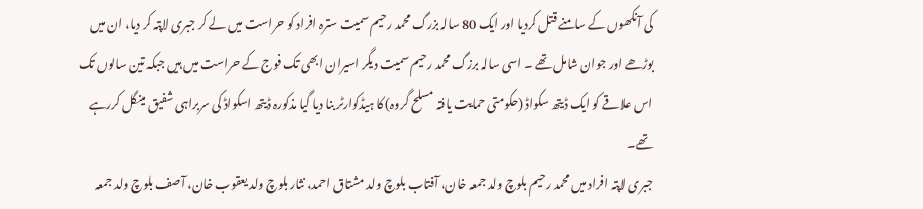کی آنکھوں کے سامنے قتل کردیا اور ایک 80 سالہ بزرگ محمد رحیم سمیت سترہ افراد کو حراست میں لے کر جبری لاپتہ کر دیا، ان میں بوڑھے اور جوان شامل تھے ۔ اسی سالہ برزگ محمد رحیم سمیت دیگر اسیران ابھی تک فوج کے حراست میں ہیں جبکہ تین سالوں تک اس علاقے کو ایک ڈیتھ سکواڈ (حکومتی حمایت یافتہ مسلح گروہ) کا ہیڈکوارٹر بنا دیا گیا مذکورہ ڈیتھ اسکواڈ کی سربراہی شفیق مینگل کررہے تھے۔
جبری لاپتہ افراد میں محمد رحیم بلوچ ولد جمعہ خان، آفتاب بلوچ ولد مشتاق احمد، نثار بلوچ ولد یعقوب خان، آصف بلوچ ولد جمعہ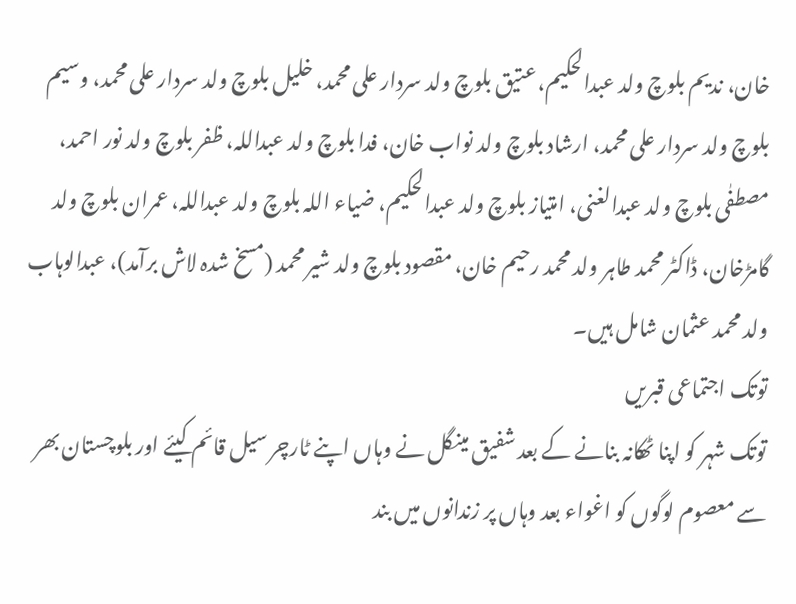خان، ندیم بلوچ ولد عبدالحکیم، عتیق بلوچ ولد سردار علی محمد، خلیل بلوچ ولد سردار علی محمد، وسیم بلوچ ولد سردار علی محمد، ارشاد بلوچ ولد نواب خان، فدا بلوچ ولد عبداللہ، ظفر بلوچ ولد نور احمد، مصطفٰی بلوچ ولد عبدالغنی، امتیاز بلوچ ولد عبدالحکیم، ضیاء اللہ بلوچ ولد عبداللہ، عمران بلوچ ولد گامڑخان، ڈاکٹر محمد طاہر ولد محمد رحیم خان، مقصود بلوچ ولد شیر محمد (مسخ شدہ لاش برآمد)، عبدالوہاب ولد محمد عثمان شامل ہیں۔
توتک اجتماعی قبریں
توتک شہر کو اپنا ٹھکانہ بنانے کے بعد شفیق مینگل نے وہاں اپنے ٹارچر سیل قائم کیئے اور بلوچستان بھر سے معصوم لوگوں کو اغواء بعد وہاں پر زندانوں میں بند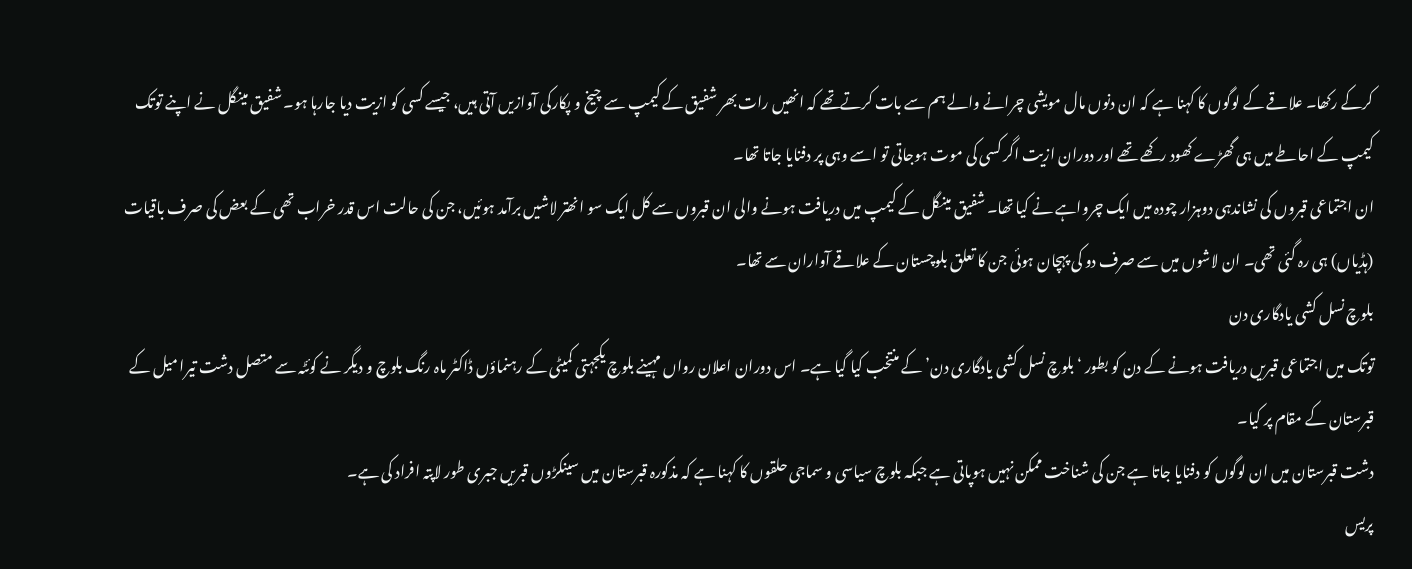کرکے رکھا۔ علاقے کے لوگوں کا کہنا ہے کہ ان دنوں مال مویشی چرانے والے ہم سے بات کرتےتھے کہ انھیں رات بھر شفیق کے کیمپ سے چیخ و پکارکی آوازیں آتی ہیں، جیسے کسی کو ازیت دیا جارہا ہو۔ شفیق مینگل نے اپنے توتک کیمپ کے احاطے میں ہی گھڑے کھود رکھے تھے اور دوران ازیت اگر کسی کی موت ہوجاتی تو اسے وہی پر دفنایا جاتا تھا۔
ان اجتماعی قبروں کی نشاندہی دوہزار چودہ میں ایک چرواہے نے کیا تھا۔ شفیق مینگل کے کیمپ میں دریافت ہونے والی ان قبروں سے کل ایک سو انھتر لاشیں برآمد ہوئیں، جن کی حالت اس قدر خراب تھی کے بعض کی صرف باقیات (ہڈیاں) ہی رہ گئی تھی۔ ان لاشوں میں سے صرف دو کی پہچان ہوئی جن کا تعلق بلوچستان کے علاقے آواران سے تھا۔
بلوچ نسل کشی یادگاری دن
توتک میں اجتماعی قبریں دریافت ہونے کے دن کو بطور ‘بلوچ نسل کشی یادگاری دن’ کے منتخب کیا گیا ہے۔ اس دوران اعلان رواں مہینے بلوچ یکجہتی کمیٹی کے رہنماؤں ڈاکٹر ماہ رنگ بلوچ و دیگر نے کوئٹہ سے متصل دشت تیرا میل کے قبرستان کے مقام پر کیا۔
دشت قبرستان میں ان لوگوں کو دفنایا جاتا ہے جن کی شناخت ممکن نہیں ہوپاتی ہے جبکہ بلوچ سیاسی و سماجی حلقوں کا کہنا ہے کہ مذکورہ قبرستان میں سینکڑوں قبریں جبری طور لاپتہ افراد کی ہے۔
پریس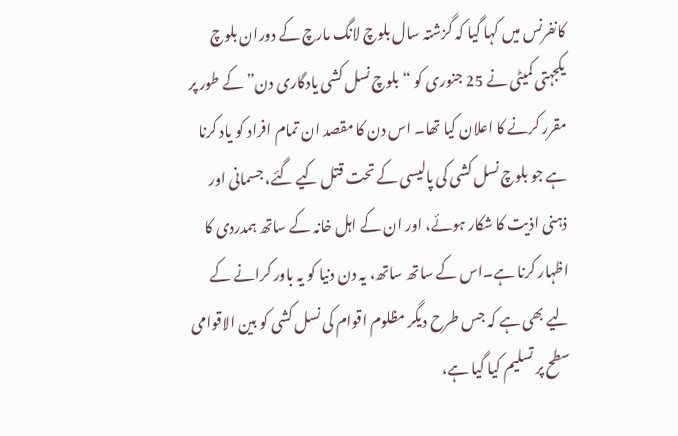کانفرنس میں کہا گیا کہ گزشتہ سال بلوچ لانگ مارچ کے دوران بلوچ یکجہتی کمیٹی نے 25 جنوری کو “بلوچ نسل کشی یادگاری دن” کے طور پر مقرر کرنے کا اعلان کیا تھا۔ اس دن کا مقصد ان تمام افراد کو یاد کرنا ہے جو بلوچ نسل کشی کی پالیسی کے تحت قتل کیے گئے، جسمانی اور ذہنی اذیت کا شکار ہوئے، اور ان کے اہل خانہ کے ساتھ ہمدردی کا اظہار کرنا ہے۔اس کے ساتھ ساتھ، یہ دن دنیا کو یہ باور کرانے کے لیے بھی ہے کہ جس طرح دیگر مظلوم اقوام کی نسل کشی کو بین الاقوامی سطح پر تسلیم کیا گیا ہے،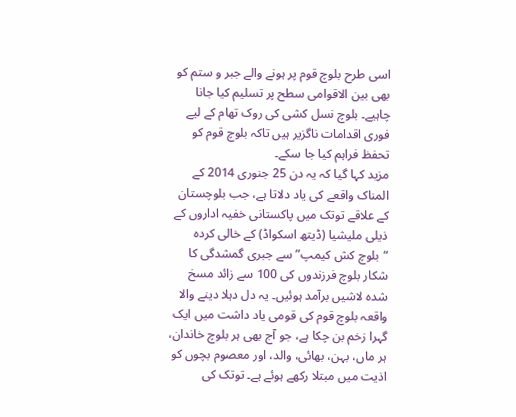اسی طرح بلوچ قوم پر ہونے والے جبر و ستم کو بھی بین الاقوامی سطح پر تسلیم کیا جانا چاہیے۔ بلوچ نسل کشی کی روک تھام کے لیے فوری اقدامات ناگزیر ہیں تاکہ بلوچ قوم کو تحفظ فراہم کیا جا سکے۔
مزید کہا گیا کہ یہ دن 25 جنوری 2014 کے المناک واقعے کی یاد دلاتا ہے، جب بلوچستان کے علاقے توتک میں پاکستانی خفیہ اداروں کے ذیلی ملیشیا (ڈیتھ اسکواڈ) کے خالی کردہ “بلوچ کش کیمپ” سے جبری گمشدگی کا شکار بلوچ فرزندوں کی 100 سے زائد مسخ شدہ لاشیں برآمد ہوئیں۔ یہ دل دہلا دینے والا واقعہ بلوچ قوم کی قومی یاد داشت میں ایک گہرا زخم بن چکا ہے، جو آج بھی ہر بلوچ خاندان، ہر ماں، بہن، بھائی، والد، اور معصوم بچوں کو اذیت میں مبتلا رکھے ہوئے ہے۔ توتک کی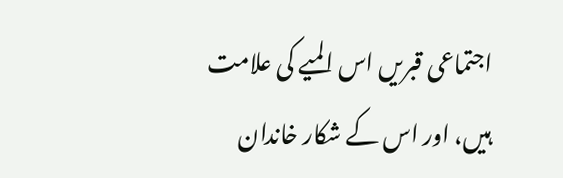اجتماعی قبریں اس المیے کی علامت ہیں، اور اس کے شکار خاندان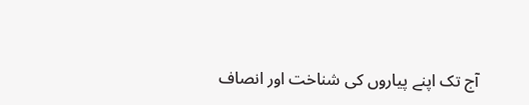آج تک اپنے پیاروں کی شناخت اور انصاف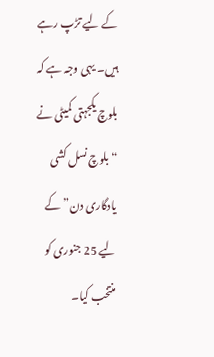کے لیے تڑپ رہے ہیں۔ یہی وجہ ہے کہ بلوچ یکجہتی کمیٹی نے “بلوچ نسل کشی یادگاری دن” کے لیے 25 جنوری کو منتخب کیا۔